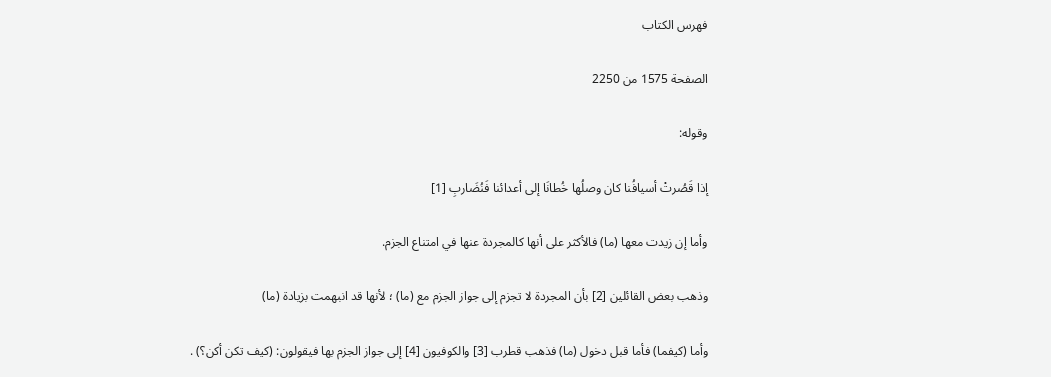فهرس الكتاب

الصفحة 1575 من 2250

وقوله:

إذا قَصُرتْ أسيافُنا كان وصلُها خُطانَا إلى أعدائنا فَنُضَاربِ [1]

وأما إن زيدت معها (ما) فالأكثر على أنها كالمجردة عنها في امتناع الجزم.

وذهب بعض القائلين [2] بأن المجردة لا تجزم إلى جواز الجزم مع (ما) ؛ لأنها قد انبهمت بزيادة (ما)

وأما (كيفما) فأما قبل دخول (ما) فذهب قطرب [3] والكوفيون [4] إلى جواز الجزم بها فيقولون: (كيف تكن أكن؟) .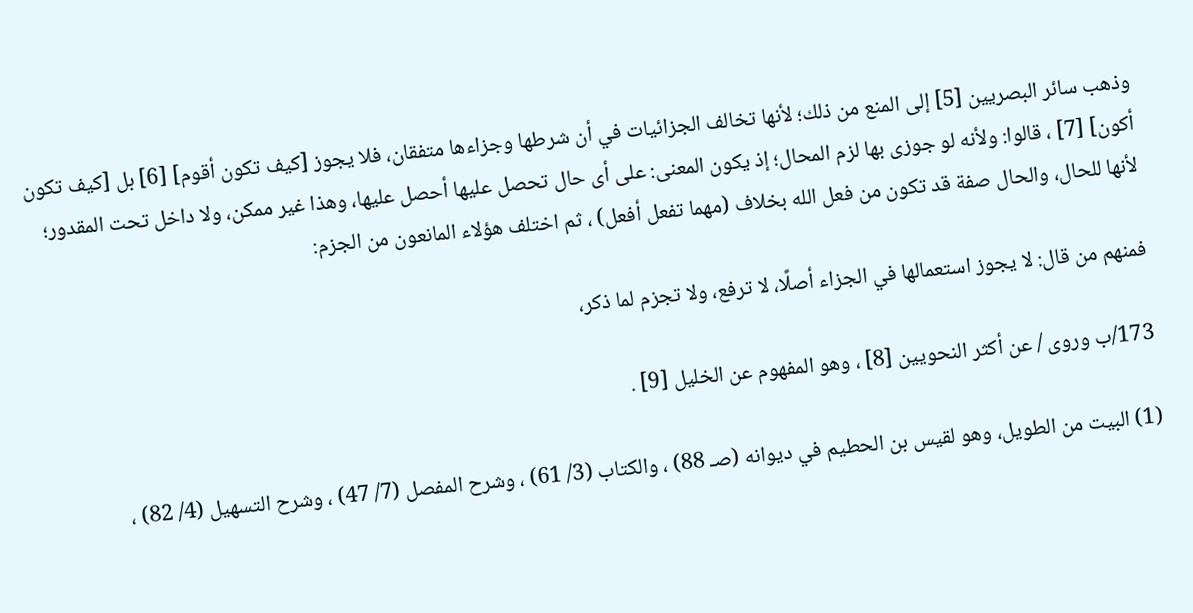وذهب سائر البصريين [5] إلى المنع من ذلك؛ لأنها تخالف الجزائيات في أن شرطها وجزاءها متفقان، فلا يجوز [كيف تكون أقوم] [6] بل [كيف تكون أكون] [7] ، قالوا: ولأنه لو جوزى بها لزم المحال؛ إذ يكون المعنى: على أى حال تحصل عليها أحصل عليها، وهذا غير ممكن، ولا داخل تحت المقدور؛ لأنها للحال، والحال صفة قد تكون من فعل الله بخلاف (مهما تفعل أفعل) ، ثم اختلف هؤلاء المانعون من الجزم:

فمنهم من قال: لا يجوز استعمالها في الجزاء أصلًا، لا ترفع، ولا تجزم لما ذكر،

173/ب وروى / عن أكثر النحويين [8] ، وهو المفهوم عن الخليل [9] .

(1) البيت من الطويل، وهو لقيس بن الحطيم في ديوانه (صـ 88) ، والكتاب (3/ 61) ، وشرح المفصل (7/ 47) ، وشرح التسهيل (4/ 82) ،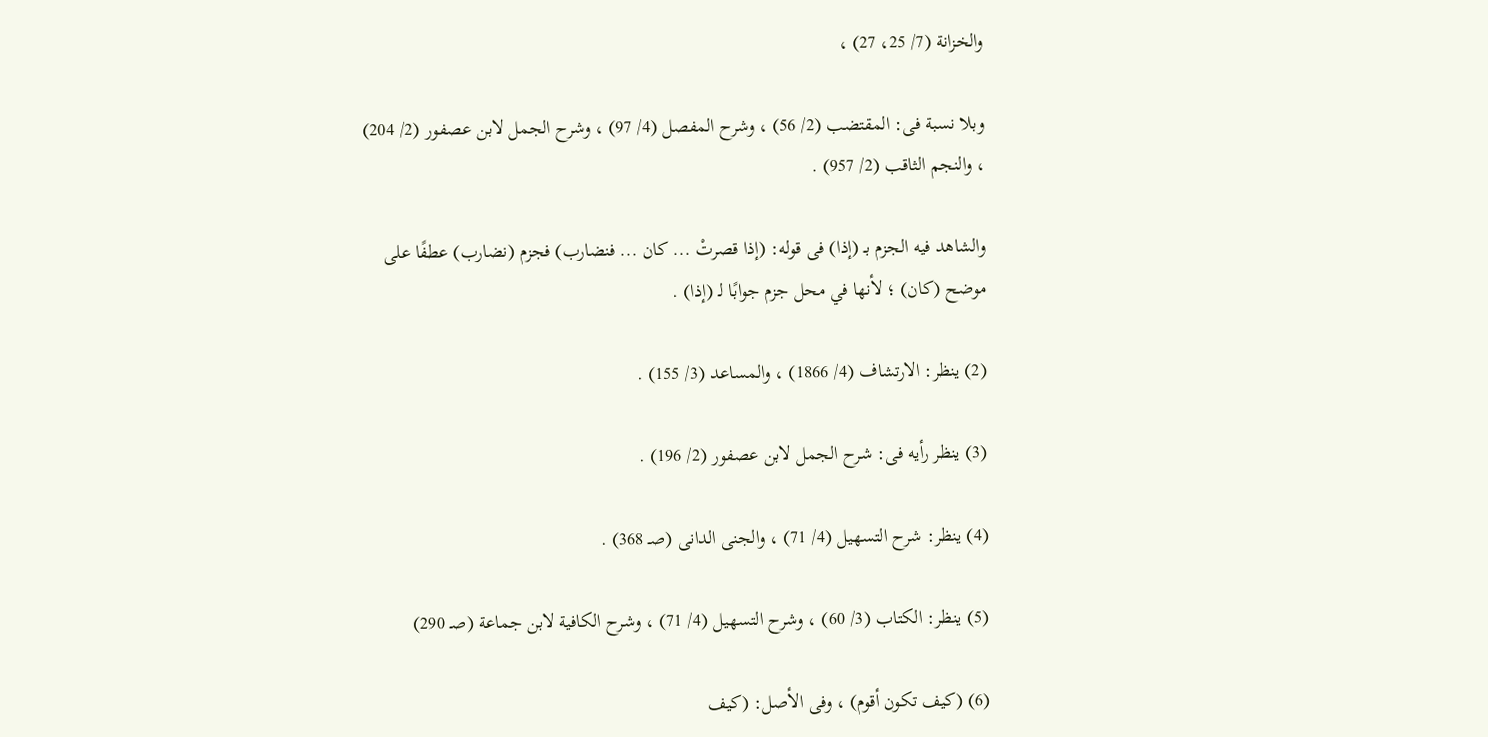والخزانة (7/ 25، 27) ،

وبلا نسبة فى: المقتضب (2/ 56) ، وشرح المفصل (4/ 97) ، وشرح الجمل لابن عصفور (2/ 204) ، والنجم الثاقب (2/ 957) .

والشاهد فيه الجزم بـ (إذا) فى قوله: (إذا قصرتْ ... كان ... فنضارب) فجزم (نضارب) عطفًا على موضح (كان) ؛ لأنها في محل جزم جوابًا لـ (إذا) .

(2) ينظر: الارتشاف (4/ 1866) ، والمساعد (3/ 155) .

(3) ينظر رأيه فى: شرح الجمل لابن عصفور (2/ 196) .

(4) ينظر: شرح التسهيل (4/ 71) ، والجنى الدانى (صـ 368) .

(5) ينظر: الكتاب (3/ 60) ، وشرح التسهيل (4/ 71) ، وشرح الكافية لابن جماعة (صـ 290)

(6) (كيف تكون أقوم) ، وفى الأصل: (كيف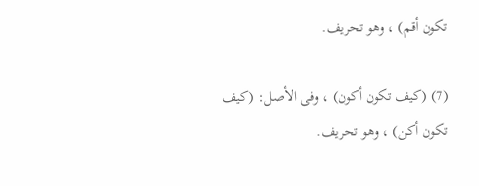تكون أقم) ، وهو تحريف.

(7) (كيف تكون أكون) ، وفى الأصل: (كيف تكون أكن) ، وهو تحريف.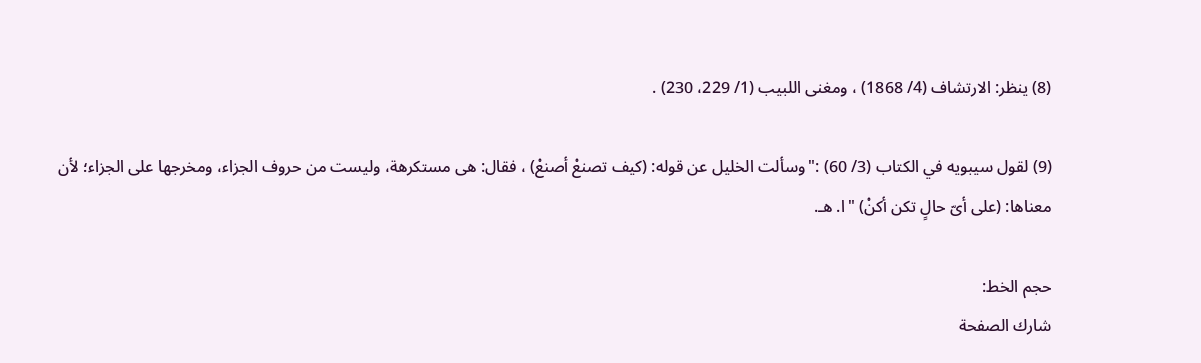(8) ينظر: الارتشاف (4/ 1868) ، ومغنى اللبيب (1/ 229، 230) .

(9) لقول سيبويه في الكتاب (3/ 60) :"وسألت الخليل عن قوله: (كيف تصنعْ أصنعْ) ، فقال: هى مستكرهة، وليست من حروف الجزاء، ومخرجها على الجزاء؛ لأن معناها: (على أىّ حالٍ تكن أكنْ) "ا. هـ.

حجم الخط:
شارك الصفحة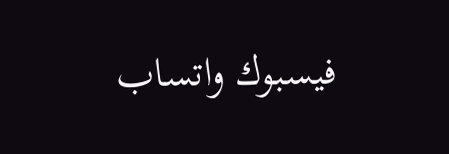فيسبوك واتساب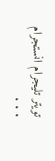تويتر تليجرام انستجرام
. . .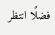فضلًا انتظر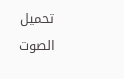تحميل الصوت